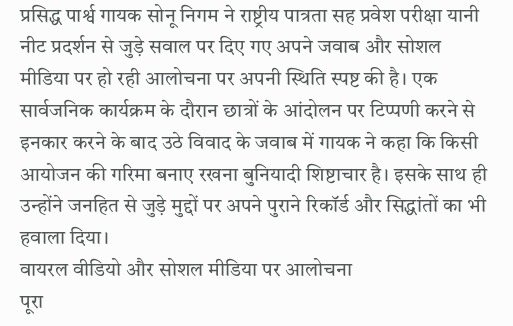प्रसिद्ध पार्श्व गायक सोनू निगम ने राष्ट्रीय पात्रता सह प्रवेश परीक्षा यानी नीट प्रदर्शन से जुड़े सवाल पर दिए गए अपने जवाब और सोशल मीडिया पर हो रही आलोचना पर अपनी स्थिति स्पष्ट की है। एक सार्वजनिक कार्यक्रम के दौरान छात्रों के आंदोलन पर टिप्पणी करने से इनकार करने के बाद उठे विवाद के जवाब में गायक ने कहा कि किसी आयोजन की गरिमा बनाए रखना बुनियादी शिष्टाचार है। इसके साथ ही उन्होंने जनहित से जुड़े मुद्दों पर अपने पुराने रिकॉर्ड और सिद्धांतों का भी हवाला दिया।
वायरल वीडियो और सोशल मीडिया पर आलोचना
पूरा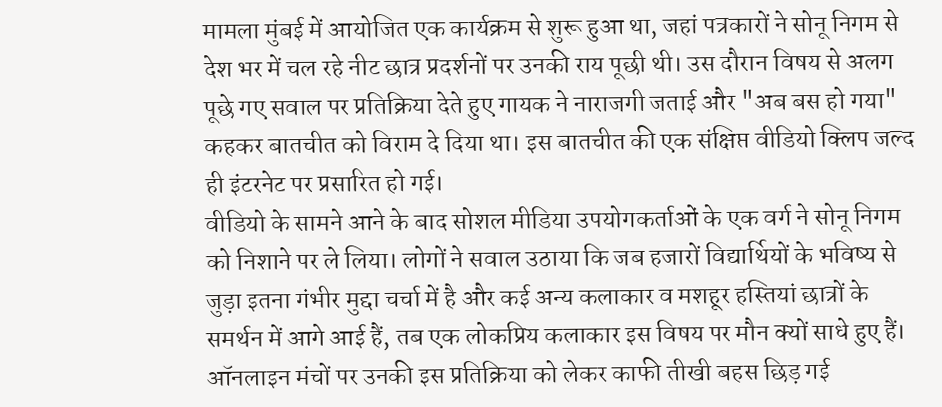मामला मुंबई में आयोजित एक कार्यक्रम से शुरू हुआ था, जहां पत्रकारों ने सोनू निगम से देश भर में चल रहे नीट छात्र प्रदर्शनों पर उनकी राय पूछी थी। उस दौरान विषय से अलग पूछे गए सवाल पर प्रतिक्रिया देते हुए गायक ने नाराजगी जताई और "अब बस हो गया" कहकर बातचीत को विराम दे दिया था। इस बातचीत की एक संक्षिप्त वीडियो क्लिप जल्द ही इंटरनेट पर प्रसारित हो गई।
वीडियो के सामने आने के बाद सोशल मीडिया उपयोगकर्ताओं के एक वर्ग ने सोनू निगम को निशाने पर ले लिया। लोगों ने सवाल उठाया कि जब हजारों विद्यार्थियों के भविष्य से जुड़ा इतना गंभीर मुद्दा चर्चा में है और कई अन्य कलाकार व मशहूर हस्तियां छात्रों के समर्थन में आगे आई हैं, तब एक लोकप्रिय कलाकार इस विषय पर मौन क्यों साधे हुए हैं। ऑनलाइन मंचों पर उनकी इस प्रतिक्रिया को लेकर काफी तीखी बहस छिड़ गई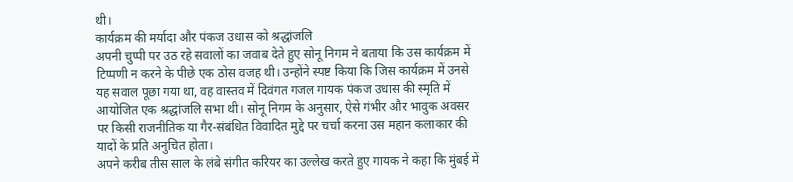थी।
कार्यक्रम की मर्यादा और पंकज उधास को श्रद्धांजलि
अपनी चुप्पी पर उठ रहे सवालों का जवाब देते हुए सोनू निगम ने बताया कि उस कार्यक्रम में टिप्पणी न करने के पीछे एक ठोस वजह थी। उन्होंने स्पष्ट किया कि जिस कार्यक्रम में उनसे यह सवाल पूछा गया था, वह वास्तव में दिवंगत गजल गायक पंकज उधास की स्मृति में आयोजित एक श्रद्धांजलि सभा थी। सोनू निगम के अनुसार, ऐसे गंभीर और भावुक अवसर पर किसी राजनीतिक या गैर-संबंधित विवादित मुद्दे पर चर्चा करना उस महान कलाकार की यादों के प्रति अनुचित होता।
अपने करीब तीस साल के लंबे संगीत करियर का उल्लेख करते हुए गायक ने कहा कि मुंबई में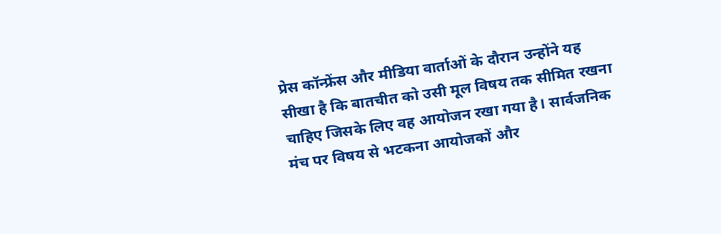प्रेस कॉन्फ्रेंस और मीडिया वार्ताओं के दौरान उन्होंने यह सीखा है कि बातचीत को उसी मूल विषय तक सीमित रखना चाहिए जिसके लिए वह आयोजन रखा गया है। सार्वजनिक मंच पर विषय से भटकना आयोजकों और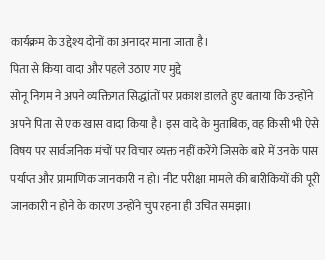कार्यक्रम के उद्देश्य दोनों का अनादर माना जाता है।
पिता से किया वादा और पहले उठाए गए मुद्दे
सोनू निगम ने अपने व्यक्तिगत सिद्धांतों पर प्रकाश डालते हुए बताया कि उन्होंने अपने पिता से एक खास वादा किया है। इस वादे के मुताबिक, वह किसी भी ऐसे विषय पर सार्वजनिक मंचों पर विचार व्यक्त नहीं करेंगे जिसके बारे में उनके पास पर्याप्त और प्रामाणिक जानकारी न हो। नीट परीक्षा मामले की बारीकियों की पूरी जानकारी न होने के कारण उन्होंने चुप रहना ही उचित समझा।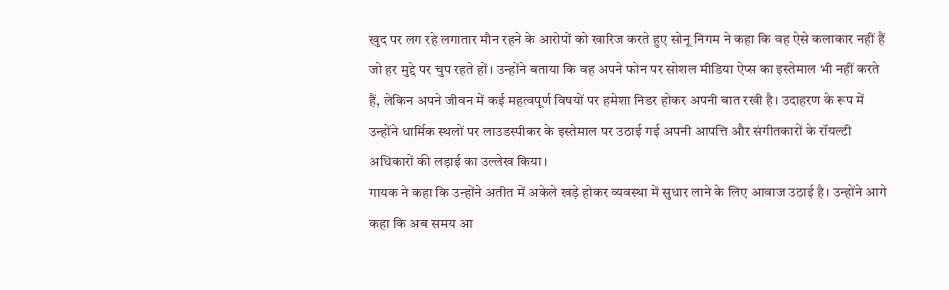खुद पर लग रहे लगातार मौन रहने के आरोपों को खारिज करते हुए सोनू निगम ने कहा कि वह ऐसे कलाकार नहीं हैं जो हर मुद्दे पर चुप रहते हों। उन्होंने बताया कि वह अपने फोन पर सोशल मीडिया ऐप्स का इस्तेमाल भी नहीं करते हैं, लेकिन अपने जीवन में कई महत्वपूर्ण विषयों पर हमेशा निडर होकर अपनी बात रखी है। उदाहरण के रूप में उन्होंने धार्मिक स्थलों पर लाउडस्पीकर के इस्तेमाल पर उठाई गई अपनी आपत्ति और संगीतकारों के रॉयल्टी अधिकारों की लड़ाई का उल्लेख किया।
गायक ने कहा कि उन्होंने अतीत में अकेले खड़े होकर व्यवस्था में सुधार लाने के लिए आवाज उठाई है। उन्होंने आगे कहा कि अब समय आ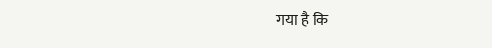गया है कि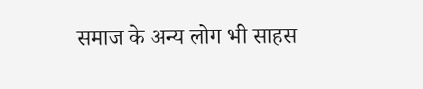समाज के अन्य लोग भी साहस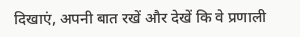दिखाएं, अपनी बात रखें और देखें कि वे प्रणाली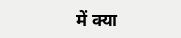में क्या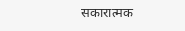सकारात्मक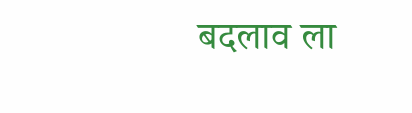बदलाव ला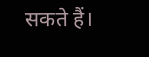सकते हैं।